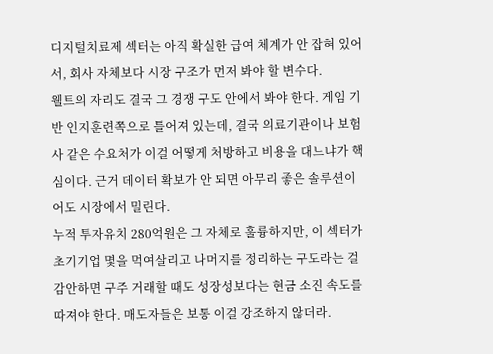디지털치료제 섹터는 아직 확실한 급여 체계가 안 잡혀 있어서, 회사 자체보다 시장 구조가 먼저 봐야 할 변수다.
웰트의 자리도 결국 그 경쟁 구도 안에서 봐야 한다. 게임 기반 인지훈련쪽으로 틀어져 있는데, 결국 의료기관이나 보험사 같은 수요처가 이걸 어떻게 처방하고 비용을 대느냐가 핵심이다. 근거 데이터 확보가 안 되면 아무리 좋은 솔루션이어도 시장에서 밀린다.
누적 투자유치 280억원은 그 자체로 훌륭하지만, 이 섹터가 초기기업 몇을 먹여살리고 나머지를 정리하는 구도라는 걸 감안하면 구주 거래할 때도 성장성보다는 현금 소진 속도를 따져야 한다. 매도자들은 보통 이걸 강조하지 않더라.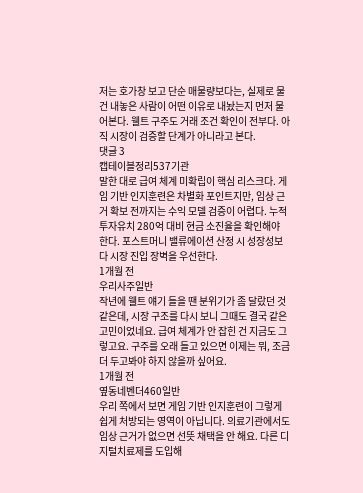저는 호가창 보고 단순 매물량보다는, 실제로 물건 내놓은 사람이 어떤 이유로 내놨는지 먼저 물어본다. 웰트 구주도 거래 조건 확인이 전부다. 아직 시장이 검증할 단계가 아니라고 본다.
댓글 3
캡테이블정리537기관
말한 대로 급여 체계 미확립이 핵심 리스크다. 게임 기반 인지훈련은 차별화 포인트지만, 임상 근거 확보 전까지는 수익 모델 검증이 어렵다. 누적 투자유치 280억 대비 현금 소진율을 확인해야 한다. 포스트머니 밸류에이션 산정 시 성장성보다 시장 진입 장벽을 우선한다.
1개월 전
우리사주일반
작년에 웰트 얘기 들을 땐 분위기가 좀 달랐던 것 같은데, 시장 구조를 다시 보니 그때도 결국 같은 고민이었네요. 급여 체계가 안 잡힌 건 지금도 그렇고요. 구주를 오래 들고 있으면 이제는 뭐, 조금 더 두고봐야 하지 않을까 싶어요.
1개월 전
옆동네벤더460일반
우리 쪽에서 보면 게임 기반 인지훈련이 그렇게 쉽게 처방되는 영역이 아닙니다. 의료기관에서도 임상 근거가 없으면 선뜻 채택을 안 해요. 다른 디지털치료제를 도입해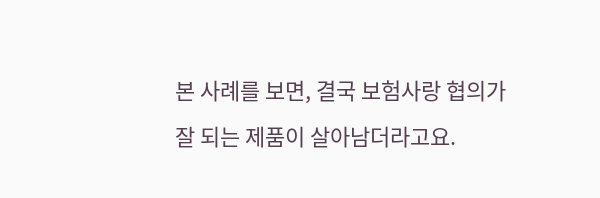본 사례를 보면, 결국 보험사랑 협의가 잘 되는 제품이 살아남더라고요.